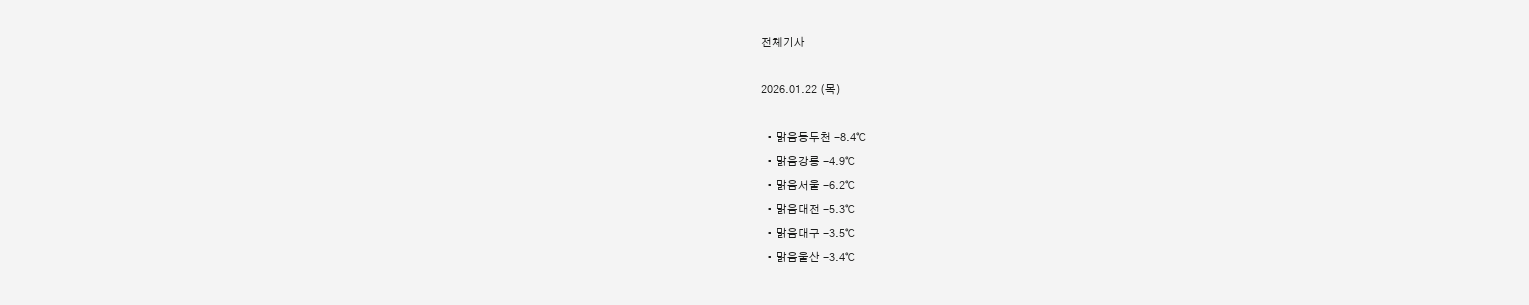전체기사

2026.01.22 (목)

  • 맑음동두천 -8.4℃
  • 맑음강릉 -4.9℃
  • 맑음서울 -6.2℃
  • 맑음대전 -5.3℃
  • 맑음대구 -3.5℃
  • 맑음울산 -3.4℃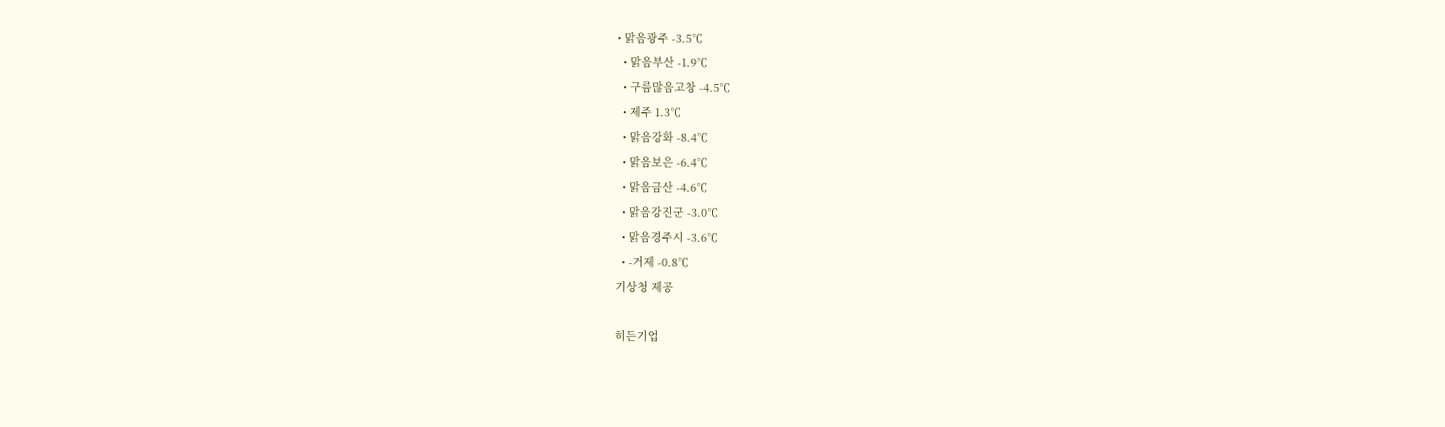• 맑음광주 -3.5℃
  • 맑음부산 -1.9℃
  • 구름많음고창 -4.5℃
  • 제주 1.3℃
  • 맑음강화 -8.4℃
  • 맑음보은 -6.4℃
  • 맑음금산 -4.6℃
  • 맑음강진군 -3.0℃
  • 맑음경주시 -3.6℃
  • -거제 -0.8℃
기상청 제공

히든기업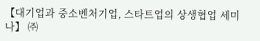【대기업과 중소벤처기업, 스타트업의 상생협업 세미나】 ㈜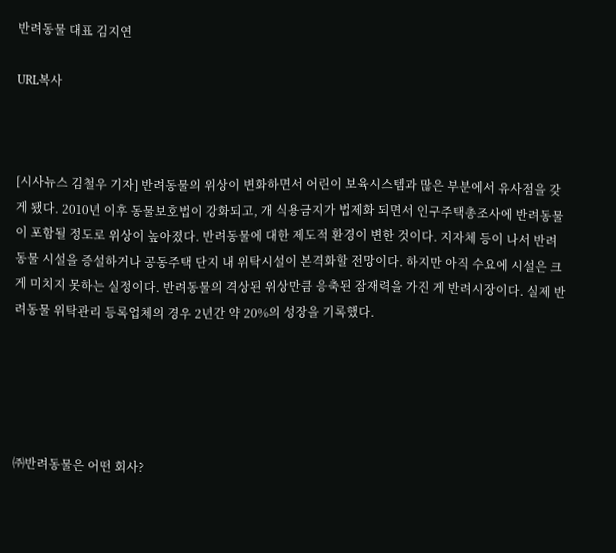반려동물 대표 김지연

URL복사



[시사뉴스 김철우 기자] 반려동물의 위상이 변화하면서 어린이 보육시스템과 많은 부분에서 유사점을 갖게 됐다. 2010년 이후 동물보호법이 강화되고, 개 식용금지가 법제화 되면서 인구주택총조사에 반려동물이 포함될 정도로 위상이 높아졌다. 반려동물에 대한 제도적 환경이 변한 것이다. 지자체 등이 나서 반려동물 시설을 증설하거나 공동주택 단지 내 위탁시설이 본격화할 전망이다. 하지만 아직 수요에 시설은 크게 미치지 못하는 실정이다. 반려동물의 격상된 위상만큼 응축된 잠재력을 가진 게 반려시장이다. 실제 반려동물 위탁관리 등록업체의 경우 2년간 약 20%의 성장을 기록했다.





㈜반려동물은 어떤 회사?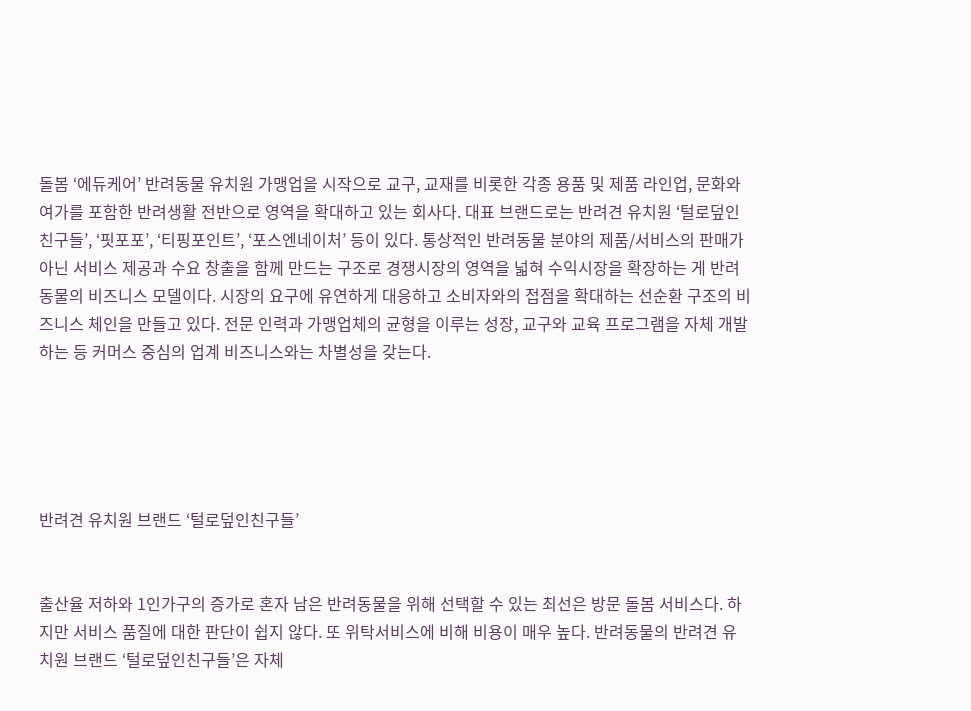돌봄 ‘에듀케어’ 반려동물 유치원 가맹업을 시작으로 교구, 교재를 비롯한 각종 용품 및 제품 라인업, 문화와 여가를 포함한 반려생활 전반으로 영역을 확대하고 있는 회사다. 대표 브랜드로는 반려견 유치원 ‘털로덮인친구들’, ‘핏포포’, ‘티핑포인트’, ‘포스엔네이처’ 등이 있다. 통상적인 반려동물 분야의 제품/서비스의 판매가 아닌 서비스 제공과 수요 창출을 함께 만드는 구조로 경쟁시장의 영역을 넓혀 수익시장을 확장하는 게 반려동물의 비즈니스 모델이다. 시장의 요구에 유연하게 대응하고 소비자와의 접점을 확대하는 선순환 구조의 비즈니스 체인을 만들고 있다. 전문 인력과 가맹업체의 균형을 이루는 성장, 교구와 교육 프로그램을 자체 개발하는 등 커머스 중심의 업계 비즈니스와는 차별성을 갖는다.





반려견 유치원 브랜드 ‘털로덮인친구들’


출산율 저하와 1인가구의 증가로 혼자 남은 반려동물을 위해 선택할 수 있는 최선은 방문 돌봄 서비스다. 하지만 서비스 품질에 대한 판단이 쉽지 않다. 또 위탁서비스에 비해 비용이 매우 높다. 반려동물의 반려견 유치원 브랜드 ‘털로덮인친구들’은 자체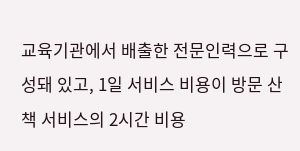교육기관에서 배출한 전문인력으로 구성돼 있고, 1일 서비스 비용이 방문 산책 서비스의 2시간 비용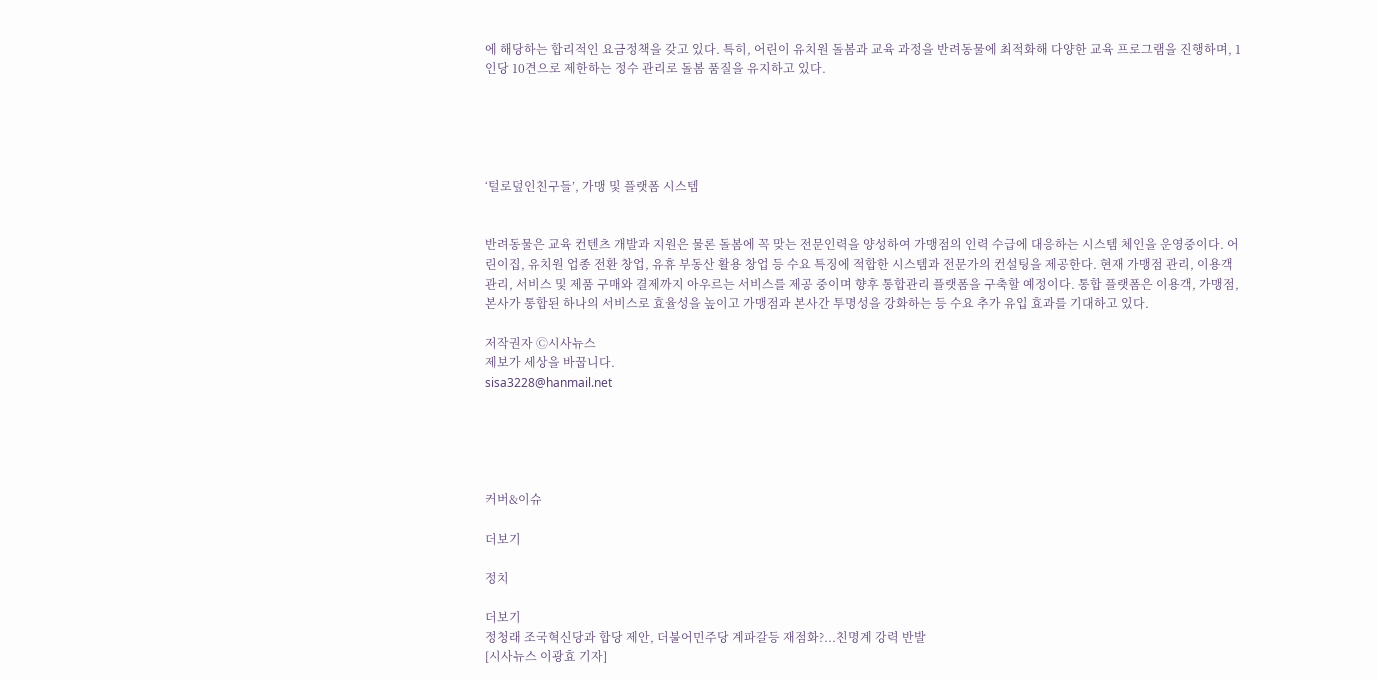에 해당하는 합리적인 요금정책을 갖고 있다. 특히, 어린이 유치원 돌봄과 교육 과정을 반려동물에 최적화해 다양한 교육 프로그램을 진행하며, 1인당 10견으로 제한하는 정수 관리로 돌봄 품질을 유지하고 있다.





‘털로덮인친구들’, 가맹 및 플랫폼 시스템


반려동물은 교육 컨텐츠 개발과 지원은 물론 돌봄에 꼭 맞는 전문인력을 양성하여 가맹점의 인력 수급에 대응하는 시스템 체인을 운영중이다. 어린이집, 유치원 업종 전환 창업, 유휴 부동산 활용 창업 등 수요 특징에 적합한 시스템과 전문가의 컨설팅을 제공한다. 현재 가맹점 관리, 이용객 관리, 서비스 및 제품 구매와 결제까지 아우르는 서비스를 제공 중이며 향후 통합관리 플랫폼을 구축할 예정이다. 통합 플랫폼은 이용객, 가맹점, 본사가 통합된 하나의 서비스로 효율성을 높이고 가맹점과 본사간 투명성을 강화하는 등 수요 추가 유입 효과를 기대하고 있다.

저작권자 Ⓒ시사뉴스
제보가 세상을 바꿉니다.
sisa3228@hanmail.net





커버&이슈

더보기

정치

더보기
정청래 조국혁신당과 합당 제안, 더불어민주당 계파갈등 재점화?...친명계 강력 반발
[시사뉴스 이광효 기자]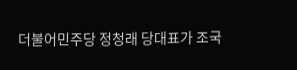더불어민주당 정청래 당대표가 조국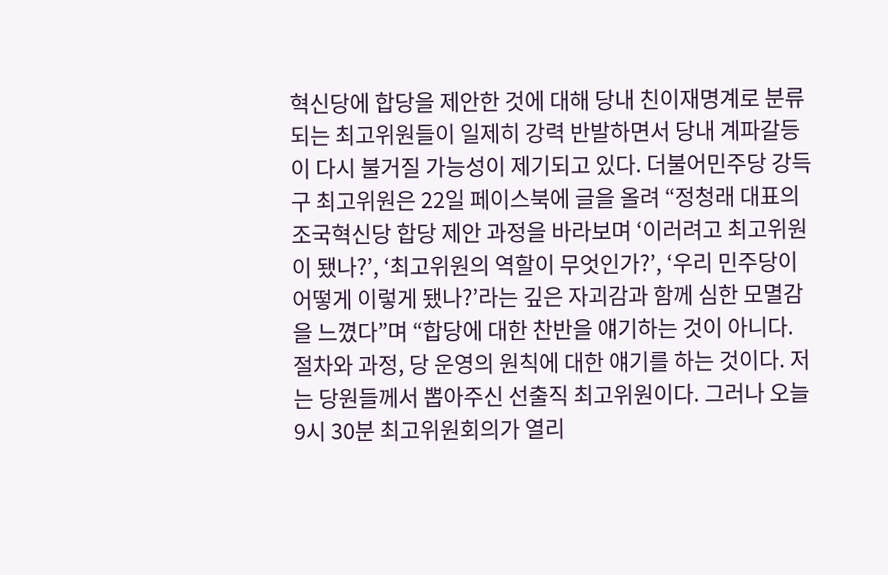혁신당에 합당을 제안한 것에 대해 당내 친이재명계로 분류되는 최고위원들이 일제히 강력 반발하면서 당내 계파갈등이 다시 불거질 가능성이 제기되고 있다. 더불어민주당 강득구 최고위원은 22일 페이스북에 글을 올려 “정청래 대표의 조국혁신당 합당 제안 과정을 바라보며 ‘이러려고 최고위원이 됐나?’, ‘최고위원의 역할이 무엇인가?’, ‘우리 민주당이 어떻게 이렇게 됐나?’라는 깊은 자괴감과 함께 심한 모멸감을 느꼈다”며 “합당에 대한 찬반을 얘기하는 것이 아니다. 절차와 과정, 당 운영의 원칙에 대한 얘기를 하는 것이다. 저는 당원들께서 뽑아주신 선출직 최고위원이다. 그러나 오늘 9시 30분 최고위원회의가 열리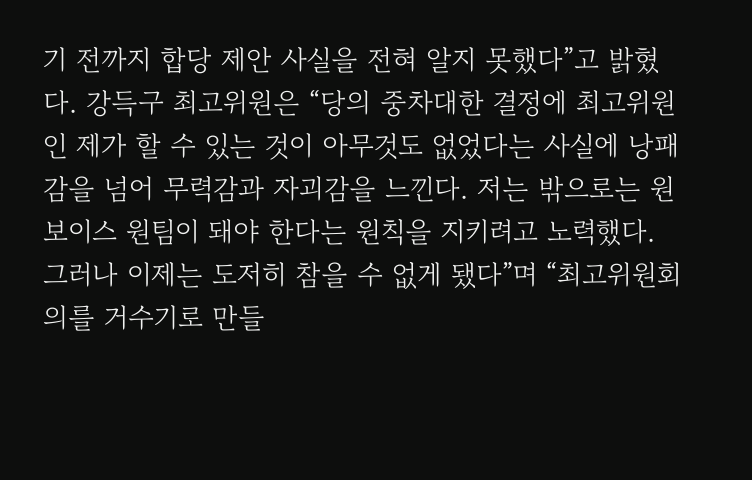기 전까지 합당 제안 사실을 전혀 알지 못했다”고 밝혔다. 강득구 최고위원은 “당의 중차대한 결정에 최고위원인 제가 할 수 있는 것이 아무것도 없었다는 사실에 낭패감을 넘어 무력감과 자괴감을 느낀다. 저는 밖으로는 원보이스 원팀이 돼야 한다는 원칙을 지키려고 노력했다. 그러나 이제는 도저히 참을 수 없게 됐다”며 “최고위원회의를 거수기로 만들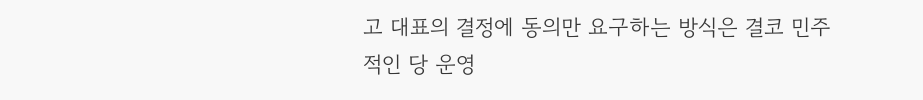고 대표의 결정에 동의만 요구하는 방식은 결코 민주적인 당 운영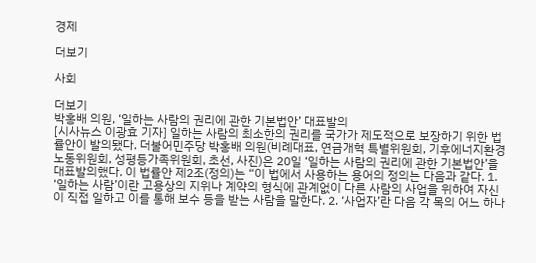경제

더보기

사회

더보기
박홍배 의원, ‘일하는 사람의 권리에 관한 기본법안’ 대표발의
[시사뉴스 이광효 기자] 일하는 사람의 최소한의 권리를 국가가 제도적으로 보장하기 위한 법률안이 발의됐다. 더불어민주당 박홍배 의원(비례대표, 연금개혁 특별위원회, 기후에너지환경노동위원회, 성평등가족위원회, 초선, 사진)은 20일 ‘일하는 사람의 권리에 관한 기본법안’을 대표발의했다. 이 법률안 제2조(정의)는 “이 법에서 사용하는 용어의 정의는 다음과 같다. 1. ‘일하는 사람’이란 고용상의 지위나 계약의 형식에 관계없이 다른 사람의 사업을 위하여 자신이 직접 일하고 이를 통해 보수 등을 받는 사람을 말한다. 2. ‘사업자’란 다음 각 목의 어느 하나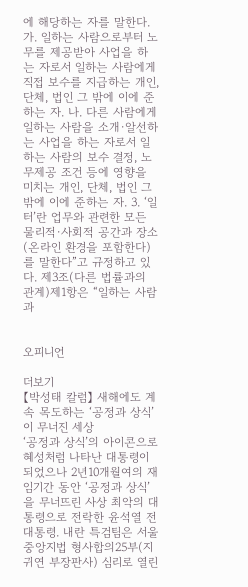에 해당하는 자를 말한다. 가. 일하는 사람으로부터 노무를 제공받아 사업을 하는 자로서 일하는 사람에게 직접 보수를 지급하는 개인, 단체, 법인 그 밖에 이에 준하는 자. 나. 다른 사람에게 일하는 사람을 소개·알선하는 사업을 하는 자로서 일하는 사람의 보수 결정, 노무제공 조건 등에 영향을 미치는 개인, 단체, 법인 그 밖에 이에 준하는 자. 3. ‘일터’란 업무와 관련한 모든 물리적·사회적 공간과 장소(온라인 환경을 포함한다)를 말한다”고 규정하고 있다. 제3조(다른 법률과의 관계)제1항은 “일하는 사람과


오피니언

더보기
【박성태 칼럼】 새해에도 계속 목도하는 ‘공정과 상식’이 무너진 세상
‘공정과 상식’의 아이콘으로 혜성처럼 나타난 대통령이 되었으나 2년10개월여의 재임기간 동안 ‘공정과 상식’을 무너뜨린 사상 최악의 대통령으로 전락한 윤석열 전 대통령. 내란 특검팀은 서울중앙지법 형사합의25부(지귀연 부장판사) 심리로 열린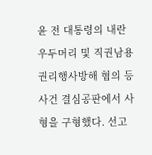윤 전 대통령의 내란 우두머리 및 직권남용 권리행사방해 혐의 등 사건 결심공판에서 사형을 구형했다. 선고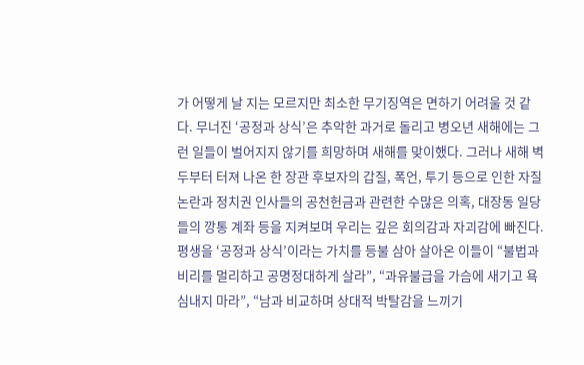가 어떻게 날 지는 모르지만 최소한 무기징역은 면하기 어려울 것 같다. 무너진 ‘공정과 상식’은 추악한 과거로 돌리고 병오년 새해에는 그런 일들이 벌어지지 않기를 희망하며 새해를 맞이했다. 그러나 새해 벽두부터 터져 나온 한 장관 후보자의 갑질, 폭언, 투기 등으로 인한 자질 논란과 정치권 인사들의 공천헌금과 관련한 수많은 의혹, 대장동 일당들의 깡통 계좌 등을 지켜보며 우리는 깊은 회의감과 자괴감에 빠진다. 평생을 ‘공정과 상식’이라는 가치를 등불 삼아 살아온 이들이 “불법과 비리를 멀리하고 공명정대하게 살라”, “과유불급을 가슴에 새기고 욕심내지 마라”, “남과 비교하며 상대적 박탈감을 느끼기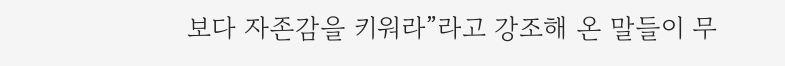보다 자존감을 키워라”라고 강조해 온 말들이 무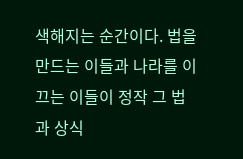색해지는 순간이다. 법을 만드는 이들과 나라를 이끄는 이들이 정작 그 법과 상식